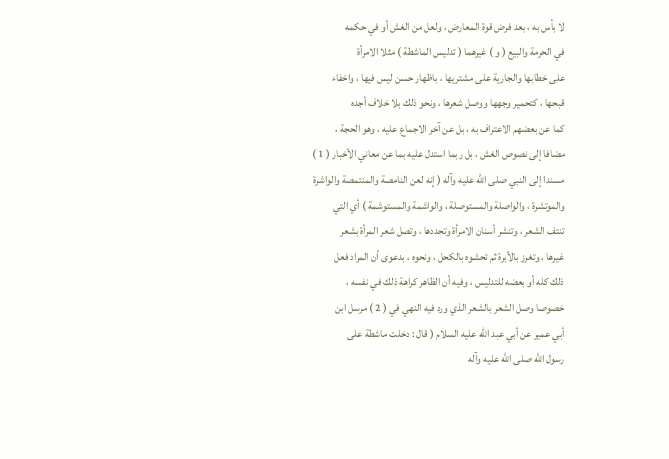لا بأس به ، بعد فرض قوة المعارض ، ولعل من الغش أو في حكمه
في الحرمة والبيع ( و ) غيرهما ( تدليس الماشطة ) مثلا الامرأة
على خطابها والجارية على مشتريها ، باظهار حسن ليس فيها ، واخفاء
قبحها ، كتحمير وجهها ووصل شعرها ، ونحو ذلك بلا خلاف أجده
كما عن بعضهم الاعتراف به ، بل عن آخر الاجماع عليه ، وهو الحجة ،
مضافا إلى نصوص الغش ، بل ربما استدل عليه بما عن معاني الأخبار ( 1 )
مسندا إلى النبي صلى الله عليه وآله ( إنه لعن النامصة والمنتمصة والواشرة
والموتشرة ، والواصلة والمستوصلة ، والواشمة والمستوشمة ) أي التي
تنتف الشعر ، وتنشر أسنان الامرأة وتحددها ، وتصل شعر المرأة بشعر
غيرها ، وتغرز بالأبرة ثم تحشوه بالكحل ، ونحوه ، بدعوى أن المراد فعل
ذلك كله أو بعضه للتدليس ، وفيه أن الظاهر كراهة ذلك في نفسه ،
خصوصا وصل الشعر بالشعر الذي ورد فيه النهي في ( 2 ) مرسل ابن
أبي عمير عن أبي عبد الله عليه السلام ( قال : دخلت ماشطة على
رسول الله صلى الله عليه وآله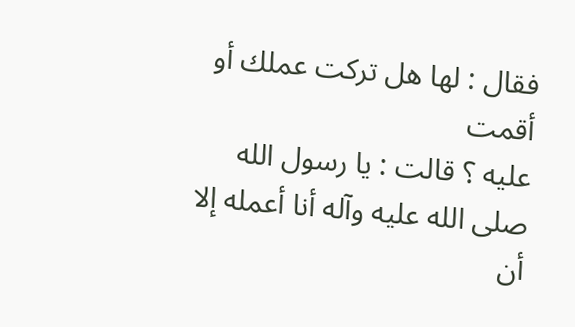فقال : لها هل تركت عملك أو أقمت
عليه ؟ قالت : يا رسول الله صلى الله عليه وآله أنا أعمله إلا أن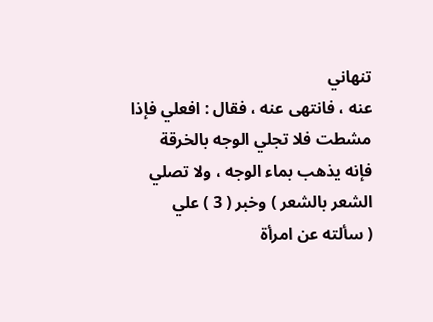تنهاني
عنه ، فانتهى عنه ، فقال : افعلي فإذا مشطت فلا تجلي الوجه بالخرقة
فإنه يذهب بماء الوجه ، ولا تصلي الشعر بالشعر ) وخبر ( 3 ) علي
( سألته عن امرأة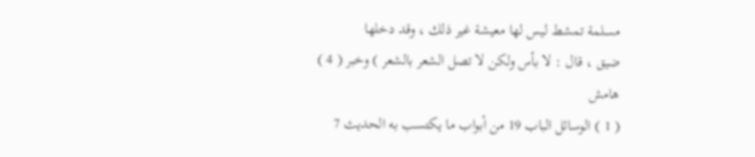مسلمة تمشط ليس لها معيشة غير ذلك ، وقد دخلها
ضيق ، قال : لا بأس ولكن لا تصل الشعر بالشعر ) وخبر ( 4 )
هامش
( 1 ) الوسائل الباب 19 من أبواب ما يكتسب به الحديث 7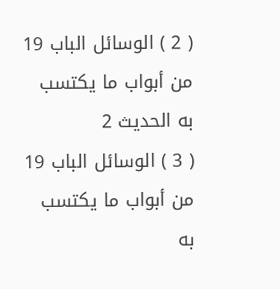( 2 ) الوسائل الباب 19 من أبواب ما يكتسب به الحديث 2
( 3 ) الوسائل الباب 19 من أبواب ما يكتسب به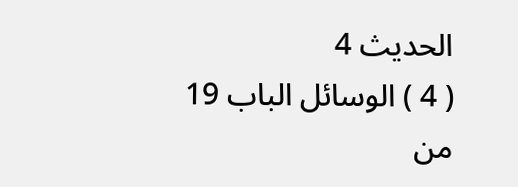الحديث 4
( 4 ) الوسائل الباب 19 من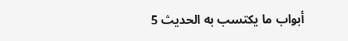أبواب ما يكتسب به الحديث 5